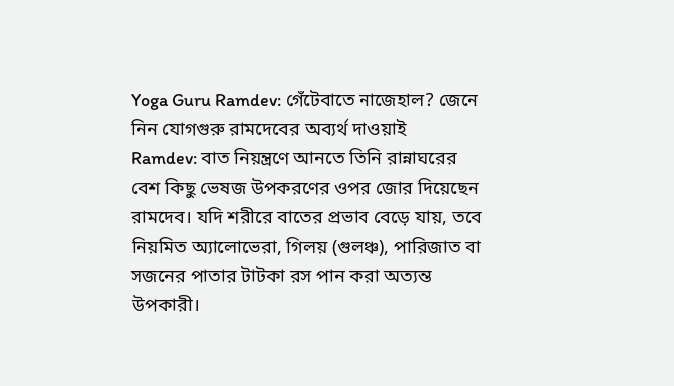Yoga Guru Ramdev: গেঁটেবাতে নাজেহাল? জেনে নিন যোগগুরু রামদেবের অব্যর্থ দাওয়াই
Ramdev: বাত নিয়ন্ত্রণে আনতে তিনি রান্নাঘরের বেশ কিছু ভেষজ উপকরণের ওপর জোর দিয়েছেন রামদেব। যদি শরীরে বাতের প্রভাব বেড়ে যায়, তবে নিয়মিত অ্যালোভেরা, গিলয় (গুলঞ্চ), পারিজাত বা সজনের পাতার টাটকা রস পান করা অত্যন্ত উপকারী।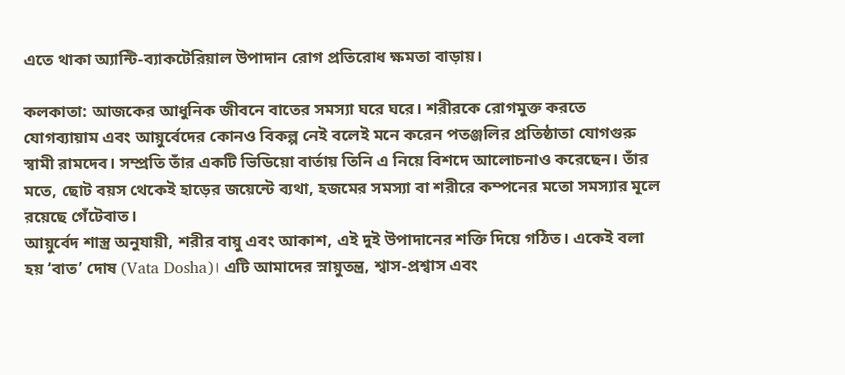এতে থাকা অ্যান্টি-ব্যাকটেরিয়াল উপাদান রোগ প্রতিরোধ ক্ষমতা বাড়ায়।

কলকাতা: আজকের আধুনিক জীবনে বাতের সমস্যা ঘরে ঘরে। শরীরকে রোগমুক্ত করতে যোগব্যায়াম এবং আয়ুর্বেদের কোনও বিকল্প নেই বলেই মনে করেন পতঞ্জলির প্রতিষ্ঠাতা যোগগুরু স্বামী রামদেব। সম্প্রতি তাঁর একটি ভিডিয়ো বার্তায় তিনি এ নিয়ে বিশদে আলোচনাও করেছেন। তাঁর মতে, ছোট বয়স থেকেই হাড়ের জয়েন্টে ব্যথা, হজমের সমস্যা বা শরীরে কম্পনের মতো সমস্যার মূলে রয়েছে গেঁটেবাত।
আয়ুর্বেদ শাস্ত্র অনুযায়ী, শরীর বায়ু এবং আকাশ, এই দুই উপাদানের শক্তি দিয়ে গঠিত। একেই বলা হয় ‘বাত’ দোষ (Vata Dosha)। এটি আমাদের স্নায়ুতন্ত্র, শ্বাস-প্রশ্বাস এবং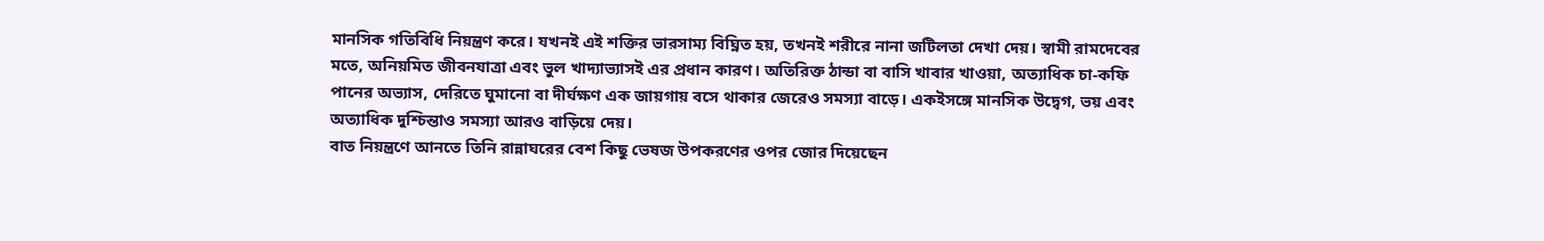মানসিক গতিবিধি নিয়ন্ত্রণ করে। যখনই এই শক্তির ভারসাম্য বিঘ্নিত হয়, তখনই শরীরে নানা জটিলতা দেখা দেয়। স্বামী রামদেবের মতে, অনিয়মিত জীবনযাত্রা এবং ভুল খাদ্যাভ্যাসই এর প্রধান কারণ। অতিরিক্ত ঠান্ডা বা বাসি খাবার খাওয়া, অত্যাধিক চা-কফি পানের অভ্যাস, দেরিতে ঘুমানো বা দীর্ঘক্ষণ এক জায়গায় বসে থাকার জেরেও সমস্যা বাড়ে। একইসঙ্গে মানসিক উদ্বেগ, ভয় এবং অত্যাধিক দুশ্চিন্তাও সমস্যা আরও বাড়িয়ে দেয়।
বাত নিয়ন্ত্রণে আনতে তিনি রান্নাঘরের বেশ কিছু ভেষজ উপকরণের ওপর জোর দিয়েছেন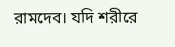রামদেব। যদি শরীরে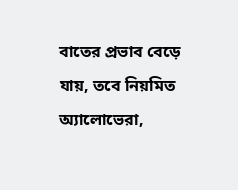বাতের প্রভাব বেড়ে যায়, তবে নিয়মিত অ্যালোভেরা,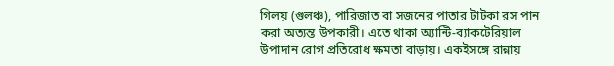গিলয় (গুলঞ্চ), পারিজাত বা সজনের পাতার টাটকা রস পান করা অত্যন্ত উপকারী। এতে থাকা অ্যান্টি-ব্যাকটেরিয়াল উপাদান রোগ প্রতিরোধ ক্ষমতা বাড়ায়। একইসঙ্গে রান্নায়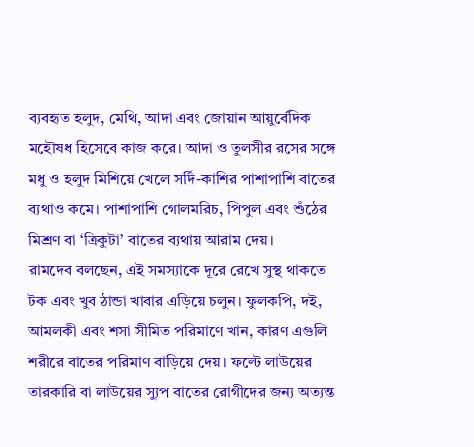ব্যবহৃত হলুদ, মেথি, আদা এবং জোয়ান আয়ুর্বেদিক মহৌষধ হিসেবে কাজ করে। আদা ও তুলসীর রসের সঙ্গে মধু ও হলুদ মিশিয়ে খেলে সর্দি-কাশির পাশাপাশি বাতের ব্যথাও কমে। পাশাপাশি গোলমরিচ, পিপুল এবং শুঁঠের মিশ্রণ বা ‘ত্রিকুটা’ বাতের ব্যথায় আরাম দেয়।
রামদেব বলছেন, এই সমস্যাকে দূরে রেখে সুস্থ থাকতে টক এবং খুব ঠান্ডা খাবার এড়িয়ে চলুন। ফুলকপি, দই, আমলকী এবং শসা সীমিত পরিমাণে খান, কারণ এগুলি শরীরে বাতের পরিমাণ বাড়িয়ে দেয়। ফল্টে লাউয়ের তারকারি বা লাউয়ের স্যুপ বাতের রোগীদের জন্য অত্যন্ত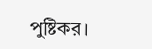পুষ্টিকর।